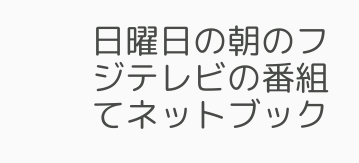日曜日の朝のフジテレビの番組てネットブック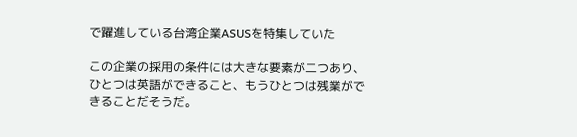で躍進している台湾企業ASUSを特集していた

この企業の採用の条件には大きな要素が二つあり、ひとつは英語ができること、もうひとつは残業ができることだそうだ。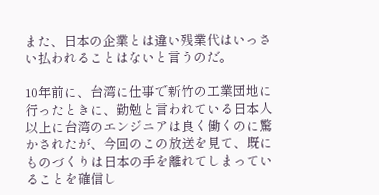また、日本の企業とは違い残業代はいっさい払われることはないと言うのだ。

10年前に、台湾に仕事で新竹の工業団地に行ったときに、勤勉と言われている日本人以上に台湾のエンジニアは良く働くのに驚かされたが、今回のこの放送を見て、既にものづくりは日本の手を離れてしまっていることを確信し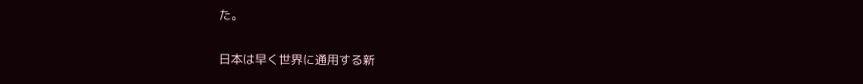た。

日本は早く世界に通用する新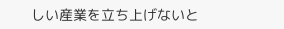しい産業を立ち上げないと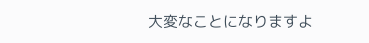大変なことになりますよ